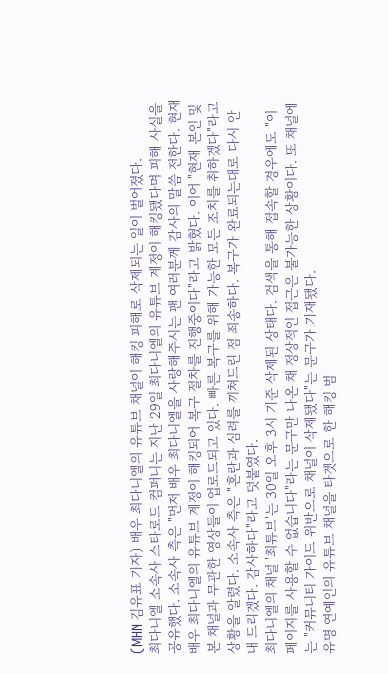(MHN 김유표 기자) 배우 최다니엘의 유튜브 채널이 해킹 피해로 삭제되는 일이 벌어졌다.
최다니엘 소속사 스타로드 컴퍼니는 지난 29일 최다니엘의 유튜브 계정이 해킹됐다며 피해 사실을 공유했다. 소속사 측은 "먼저 배우 최다니엘을 사랑해주시는 팬 여러분께 감사의 말씀 전한다. 현재 배우 최다니엘의 유튜브 계정이 해킹되어 복구 절차를 진행중이다"라고 밝혔다. 이어 "현재 본인 및 본 채널과 무관한 영상들이 업로드되고 있다. 빠른 복구를 위해 가능한 모든 조치를 취하겠다"라고 상황을 알렸다. 소속사 측은 "혼란과 심려를 끼쳐드린 점 죄송하다. 복구가 완료되는대로 다시 안내 드리겠다. 감사하다"라고 덧붙였다.
최다니엘의 채널 '최튜브'는 30일 오후 3시 기준 삭제된 상태다. 검색을 통해 접속할 경우에도 "이 페이지를 사용할 수 없습니다"라는 문구만 나온 채 정상적인 접근은 불가능한 상황이다. 또 채널에는 "커뮤니티 가이드 위반으로 채널이 삭제됐다"는 문구가 기재됐다.
유명 연예인의 유튜브 채널을 타겟으로 한 해킹 범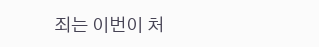죄는 이번이 처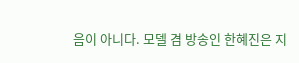음이 아니다. 모델 겸 방송인 한혜진은 지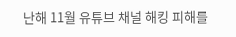난해 11월 유튜브 채널 해킹 피해를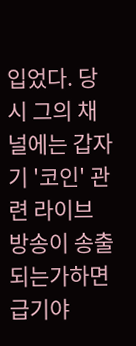입었다. 당시 그의 채널에는 갑자기 '코인' 관련 라이브 방송이 송출되는가하면 급기야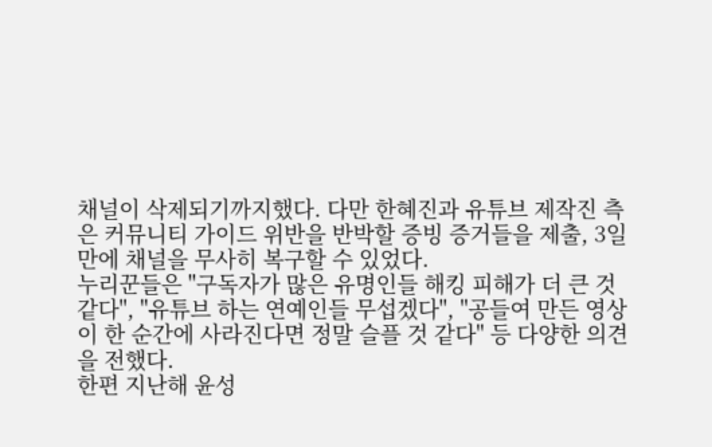채널이 삭제되기까지했다. 다만 한혜진과 유튜브 제작진 측은 커뮤니티 가이드 위반을 반박할 증빙 증거들을 제출, 3일 만에 채널을 무사히 복구할 수 있었다.
누리꾼들은 "구독자가 많은 유명인들 해킹 피해가 더 큰 것 같다", "유튜브 하는 연예인들 무섭겠다", "공들여 만든 영상이 한 순간에 사라진다면 정말 슬플 것 같다" 등 다양한 의견을 전했다.
한편 지난해 윤성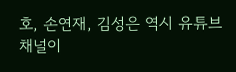호, 손연재, 김성은 역시 유튜브 채널이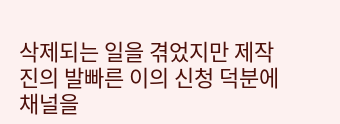삭제되는 일을 겪었지만 제작진의 발빠른 이의 신청 덕분에 채널을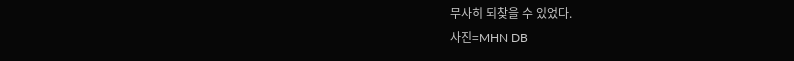무사히 되찾을 수 있었다.
사진=MHN DB